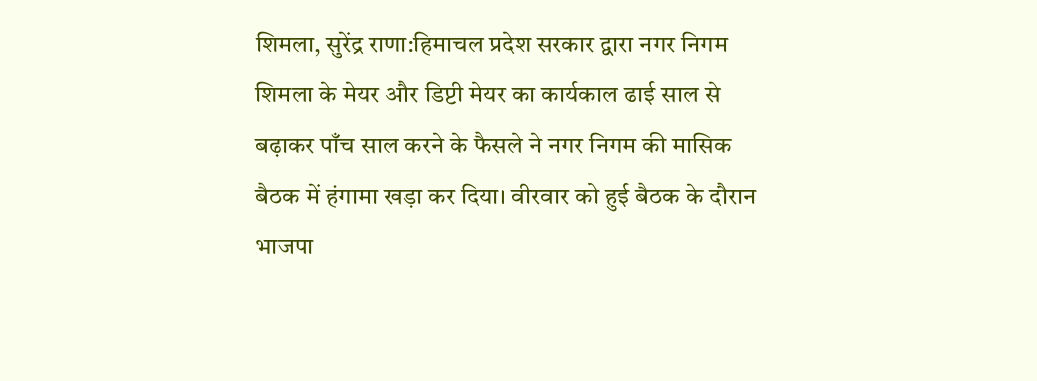शिमला, सुरेंद्र राणा:हिमाचल प्रदेश सरकार द्वारा नगर निगम शिमला के मेयर और डिप्टी मेयर का कार्यकाल ढाई साल से बढ़ाकर पाँच साल करने के फैसले ने नगर निगम की मासिक बैठक में हंगामा खड़ा कर दिया। वीरवार को हुई बैठक के दौरान भाजपा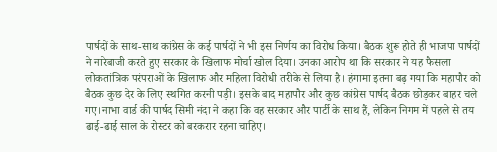पार्षदों के साथ-साथ कांग्रेस के कई पार्षदों ने भी इस निर्णय का विरोध किया। बैठक शुरू होते ही भाजपा पार्षदों ने नारेबाजी करते हुए सरकार के खिलाफ मोर्चा खोल दिया। उनका आरोप था कि सरकार ने यह फैसला लोकतांत्रिक परंपराओं के खिलाफ और महिला विरोधी तरीके से लिया है। हंगामा इतना बढ़ गया कि महापौर को बैठक कुछ देर के लिए स्थगित करनी पड़ी। इसके बाद महापौर और कुछ कांग्रेस पार्षद बैठक छोड़कर बाहर चले गए।नाभा वार्ड की पार्षद सिमी नंदा ने कहा कि वह सरकार और पार्टी के साथ हैं, लेकिन निगम में पहले से तय ढाई-ढाई साल के रोस्टर को बरकरार रहना चाहिए।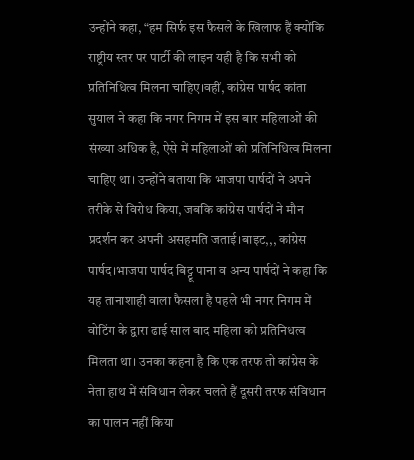उन्होंने कहा, “हम सिर्फ इस फैसले के खिलाफ हैं क्योंकि राष्ट्रीय स्तर पर पार्टी की लाइन यही है कि सभी को प्रतिनिधित्व मिलना चाहिए।वहीं, कांग्रेस पार्षद कांता सुयाल ने कहा कि नगर निगम में इस बार महिलाओं की संख्या अधिक है, ऐसे में महिलाओं को प्रतिनिधित्व मिलना चाहिए था। उन्होंने बताया कि भाजपा पार्षदों ने अपने तरीके से विरोध किया, जबकि कांग्रेस पार्षदों ने मौन प्रदर्शन कर अपनी असहमति जताई।बाइट,,, कांग्रेस पार्षद।भाजपा पार्षद बिट्टू पाना व अन्य पार्षदों ने कहा कि यह तानाशाही वाला फैसला है पहले भी नगर निगम में वोटिंग के द्वारा ढाई साल बाद महिला को प्रतिनिधत्व मिलता था। उनका कहना है कि एक तरफ तो कांग्रेस के नेता हाथ में संविधान लेकर चलते हैं दूसरी तरफ संविधान का पालन नहीं किया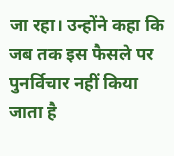जा रहा। उन्होंने कहा कि जब तक इस फैसले पर पुनर्विचार नहीं किया जाता है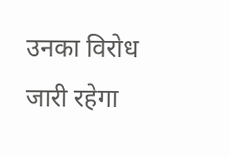उनका विरोध जारी रहेगा